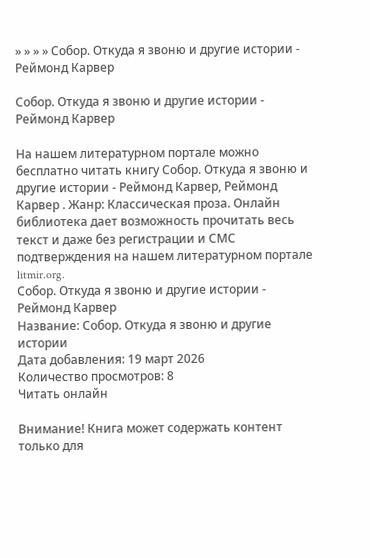» » » » Собор. Откуда я звоню и другие истории - Реймонд Карвер

Собор. Откуда я звоню и другие истории - Реймонд Карвер

На нашем литературном портале можно бесплатно читать книгу Собор. Откуда я звоню и другие истории - Реймонд Карвер, Реймонд Карвер . Жанр: Классическая проза. Онлайн библиотека дает возможность прочитать весь текст и даже без регистрации и СМС подтверждения на нашем литературном портале litmir.org.
Собор. Откуда я звоню и другие истории - Реймонд Карвер
Название: Собор. Откуда я звоню и другие истории
Дата добавления: 19 март 2026
Количество просмотров: 8
Читать онлайн

Внимание! Книга может содержать контент только для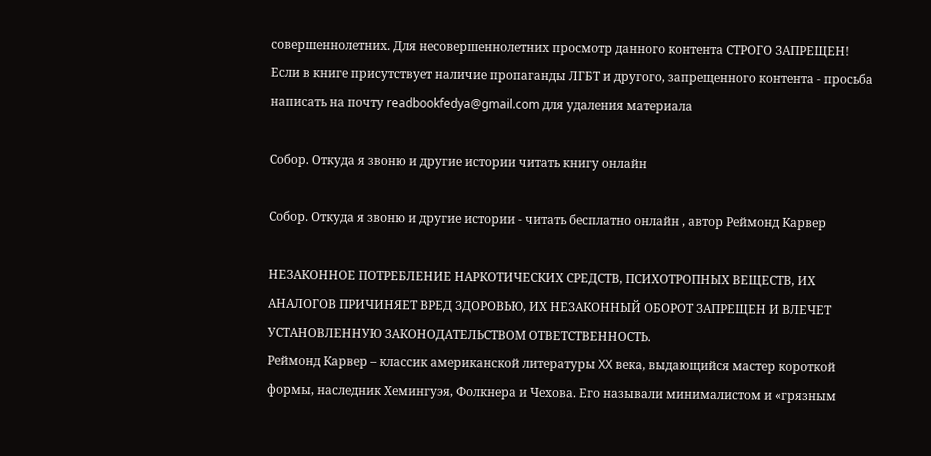совершеннолетних. Для несовершеннолетних просмотр данного контента СТРОГО ЗАПРЕЩЕН! Если в книге присутствует наличие пропаганды ЛГБТ и другого, запрещенного контента - просьба написать на почту readbookfedya@gmail.com для удаления материала

Собор. Откуда я звоню и другие истории читать книгу онлайн

Собор. Откуда я звоню и другие истории - читать бесплатно онлайн , автор Реймонд Карвер

НЕЗАКОННОЕ ПОТРЕБЛЕНИЕ НАРКОТИЧЕСКИХ СРЕДСТВ, ПСИХОТРОПНЫХ ВЕЩЕСТВ, ИХ АНАЛОГОВ ПРИЧИНЯЕТ ВРЕД ЗДОРОВЬЮ, ИХ НЕЗАКОННЫЙ ОБОРОТ ЗАПРЕЩЕН И ВЛЕЧЕТ УСТАНОВЛЕННУЮ ЗАКОНОДАТЕЛЬСТВОМ ОТВЕТСТВЕННОСТЬ.
Реймонд Карвер – классик американской литературы XX века, выдающийся мастер короткой формы, наследник Хемингуэя, Фолкнера и Чехова. Его называли минималистом и «грязным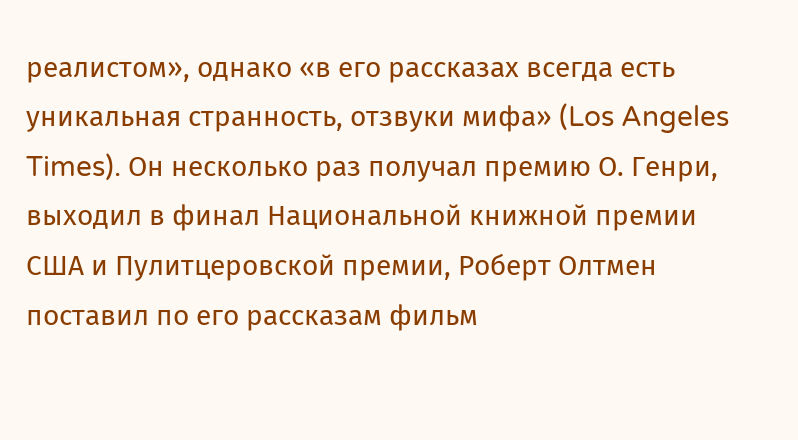реалистом», однако «в его рассказах всегда есть уникальная странность, отзвуки мифа» (Los Angeles Times). Он несколько раз получал премию О. Генри, выходил в финал Национальной книжной премии США и Пулитцеровской премии, Роберт Олтмен поставил по его рассказам фильм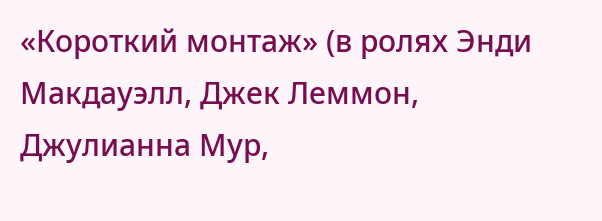«Короткий монтаж» (в ролях Энди Макдауэлл, Джек Леммон, Джулианна Мур,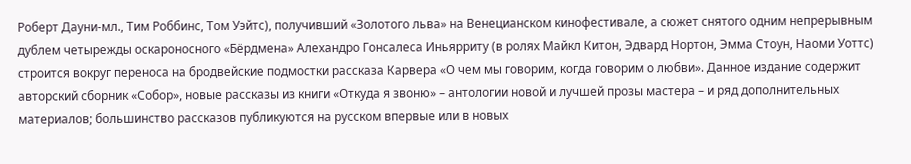Роберт Дауни-мл., Тим Роббинс, Том Уэйтс), получивший «Золотого льва» на Венецианском кинофестивале, а сюжет снятого одним непрерывным дублем четырежды оскароносного «Бёрдмена» Алехандро Гонсалеса Иньярриту (в ролях Майкл Китон, Эдвард Нортон, Эмма Стоун, Наоми Уоттс) строится вокруг переноса на бродвейские подмостки рассказа Карвера «О чем мы говорим, когда говорим о любви». Данное издание содержит авторский сборник «Собор», новые рассказы из книги «Откуда я звоню» – антологии новой и лучшей прозы мастера – и ряд дополнительных материалов; большинство рассказов публикуются на русском впервые или в новых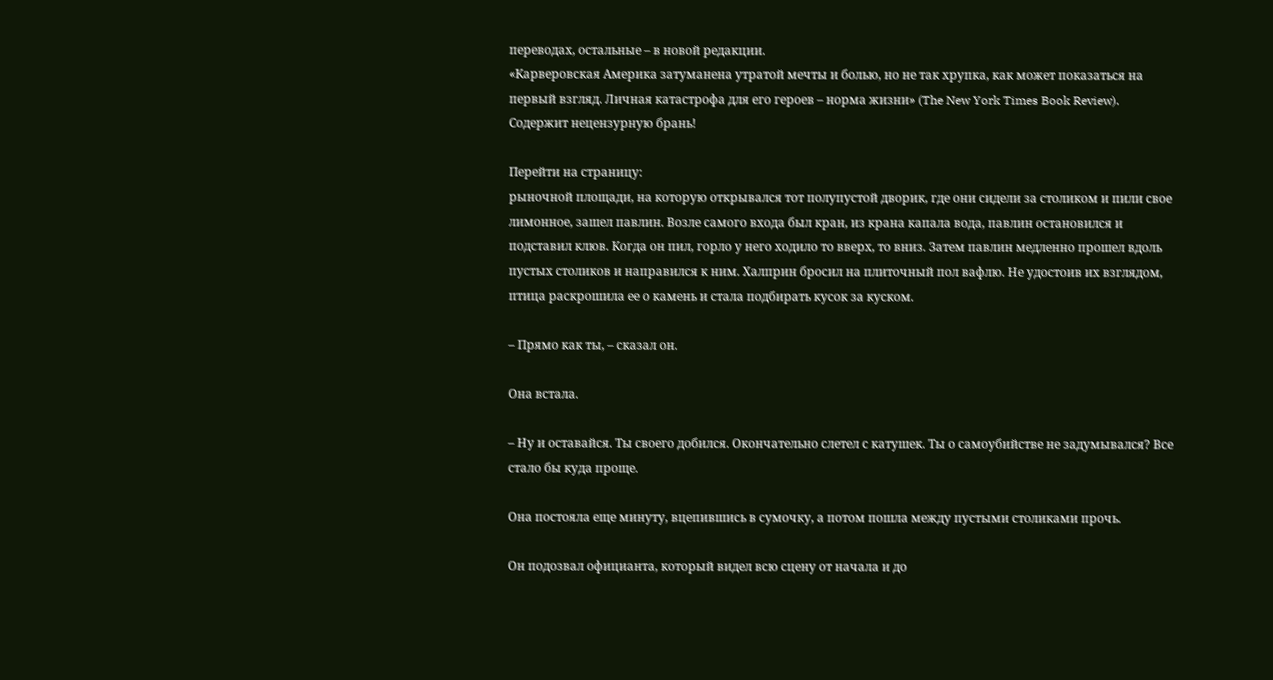переводах, остальные – в новой редакции.
«Карверовская Америка затуманена утратой мечты и болью, но не так хрупка, как может показаться на первый взгляд. Личная катастрофа для его героев – норма жизни» (The New York Times Book Review).
Содержит нецензурную брань!

Перейти на страницу:
рыночной площади, на которую открывался тот полупустой дворик, где они сидели за столиком и пили свое лимонное, зашел павлин. Возле самого входа был кран, из крана капала вода, павлин остановился и подставил клюв. Когда он пил, горло у него ходило то вверх, то вниз. Затем павлин медленно прошел вдоль пустых столиков и направился к ним. Халприн бросил на плиточный пол вафлю. Не удостоив их взглядом, птица раскрошила ее о камень и стала подбирать кусок за куском.

– Прямо как ты, – сказал он.

Она встала.

– Ну и оставайся. Ты своего добился. Окончательно слетел с катушек. Ты о самоубийстве не задумывался? Все стало бы куда проще.

Она постояла еще минуту, вцепившись в сумочку, а потом пошла между пустыми столиками прочь.

Он подозвал официанта, который видел всю сцену от начала и до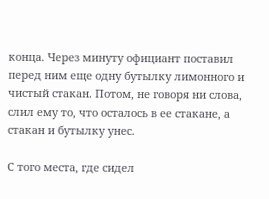конца. Через минуту официант поставил перед ним еще одну бутылку лимонного и чистый стакан. Потом, не говоря ни слова, слил ему то, что осталось в ее стакане, а стакан и бутылку унес.

С того места, где сидел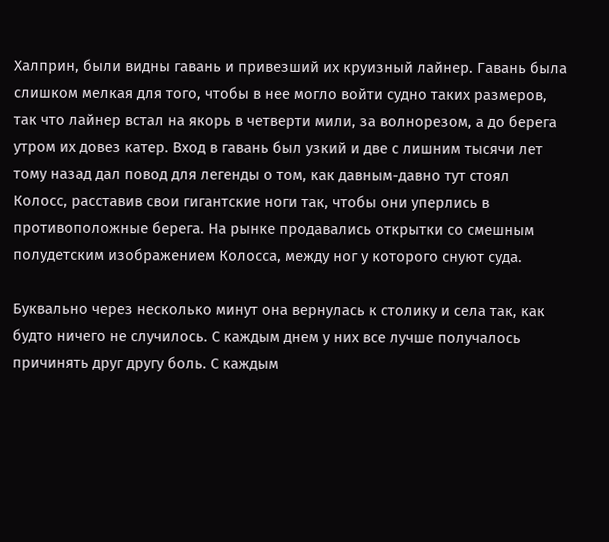Халприн, были видны гавань и привезший их круизный лайнер. Гавань была слишком мелкая для того, чтобы в нее могло войти судно таких размеров, так что лайнер встал на якорь в четверти мили, за волнорезом, а до берега утром их довез катер. Вход в гавань был узкий и две с лишним тысячи лет тому назад дал повод для легенды о том, как давным-давно тут стоял Колосс, расставив свои гигантские ноги так, чтобы они уперлись в противоположные берега. На рынке продавались открытки со смешным полудетским изображением Колосса, между ног у которого снуют суда.

Буквально через несколько минут она вернулась к столику и села так, как будто ничего не случилось. С каждым днем у них все лучше получалось причинять друг другу боль. С каждым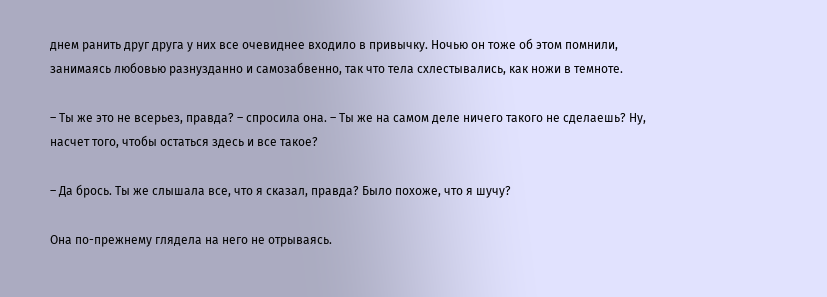днем ранить друг друга у них все очевиднее входило в привычку. Ночью он тоже об этом помнили, занимаясь любовью разнузданно и самозабвенно, так что тела схлестывались, как ножи в темноте.

– Ты же это не всерьез, правда? – спросила она. – Ты же на самом деле ничего такого не сделаешь? Ну, насчет того, чтобы остаться здесь и все такое?

– Да брось. Ты же слышала все, что я сказал, правда? Было похоже, что я шучу?

Она по-прежнему глядела на него не отрываясь.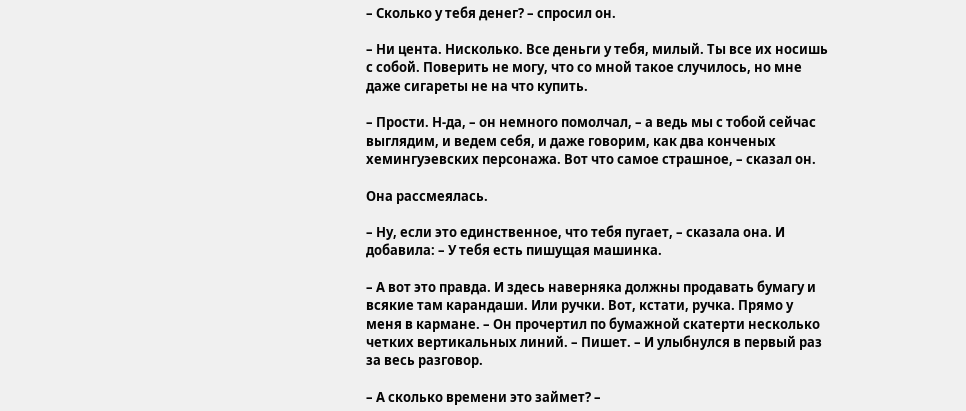– Сколько у тебя денег? – спросил он.

– Ни цента. Нисколько. Все деньги у тебя, милый. Ты все их носишь с собой. Поверить не могу, что со мной такое случилось, но мне даже сигареты не на что купить.

– Прости. Н-да, – он немного помолчал, – а ведь мы с тобой сейчас выглядим, и ведем себя, и даже говорим, как два конченых хемингуэевских персонажа. Вот что самое страшное, – сказал он.

Она рассмеялась.

– Ну, если это единственное, что тебя пугает, – сказала она. И добавила: – У тебя есть пишущая машинка.

– А вот это правда. И здесь наверняка должны продавать бумагу и всякие там карандаши. Или ручки. Вот, кстати, ручка. Прямо у меня в кармане. – Он прочертил по бумажной скатерти несколько четких вертикальных линий. – Пишет. – И улыбнулся в первый раз за весь разговор.

– А сколько времени это займет? –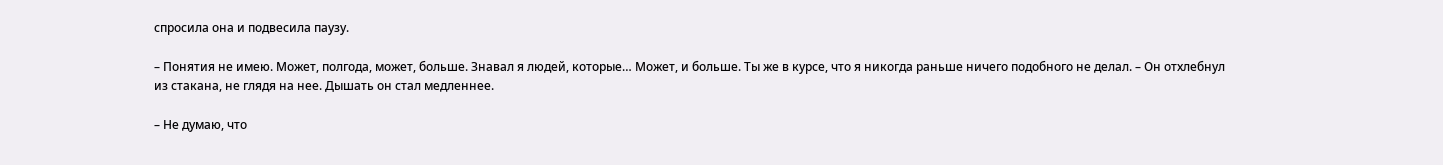спросила она и подвесила паузу.

– Понятия не имею. Может, полгода, может, больше. Знавал я людей, которые… Может, и больше. Ты же в курсе, что я никогда раньше ничего подобного не делал. – Он отхлебнул из стакана, не глядя на нее. Дышать он стал медленнее.

– Не думаю, что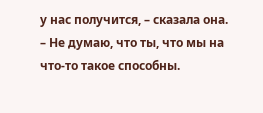у нас получится, – сказала она. – Не думаю, что ты, что мы на что-то такое способны.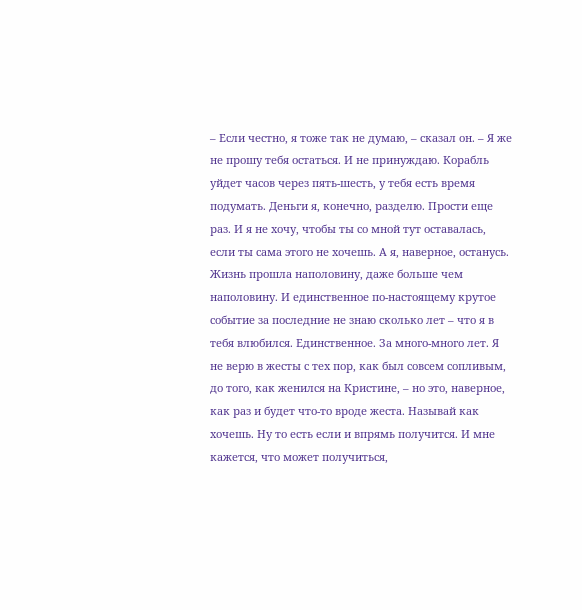– Если честно, я тоже так не думаю, – сказал он. – Я же не прошу тебя остаться. И не принуждаю. Корабль уйдет часов через пять-шесть, у тебя есть время подумать. Деньги я, конечно, разделю. Прости еще раз. И я не хочу, чтобы ты со мной тут оставалась, если ты сама этого не хочешь. А я, наверное, останусь. Жизнь прошла наполовину, даже больше чем наполовину. И единственное по-настоящему крутое событие за последние не знаю сколько лет – что я в тебя влюбился. Единственное. За много-много лет. Я не верю в жесты с тех пор, как был совсем сопливым, до того, как женился на Кристине, – но это, наверное, как раз и будет что-то вроде жеста. Называй как хочешь. Ну то есть если и впрямь получится. И мне кажется, что может получиться,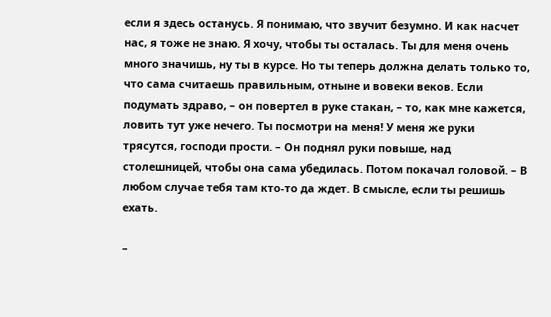если я здесь останусь. Я понимаю, что звучит безумно. И как насчет нас, я тоже не знаю. Я хочу, чтобы ты осталась. Ты для меня очень много значишь, ну ты в курсе. Но ты теперь должна делать только то, что сама считаешь правильным, отныне и вовеки веков. Если подумать здраво, – он повертел в руке стакан, – то, как мне кажется, ловить тут уже нечего. Ты посмотри на меня! У меня же руки трясутся, господи прости. – Он поднял руки повыше, над столешницей, чтобы она сама убедилась. Потом покачал головой. – В любом случае тебя там кто-то да ждет. В смысле, если ты решишь ехать.

–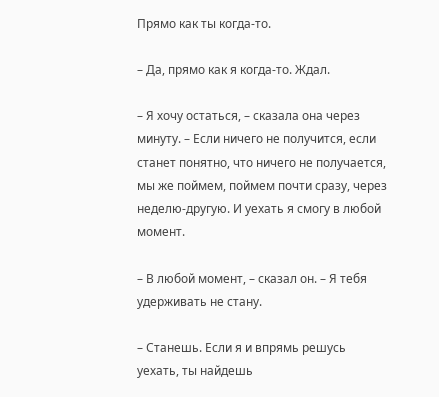Прямо как ты когда-то.

– Да, прямо как я когда-то. Ждал.

– Я хочу остаться, – сказала она через минуту. – Если ничего не получится, если станет понятно, что ничего не получается, мы же поймем, поймем почти сразу, через неделю-другую. И уехать я смогу в любой момент.

– В любой момент, – сказал он. – Я тебя удерживать не стану.

– Станешь. Если я и впрямь решусь уехать, ты найдешь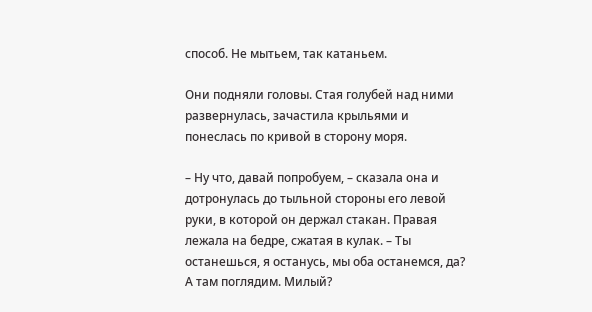способ. Не мытьем, так катаньем.

Они подняли головы. Стая голубей над ними развернулась, зачастила крыльями и понеслась по кривой в сторону моря.

– Ну что, давай попробуем, – сказала она и дотронулась до тыльной стороны его левой руки, в которой он держал стакан. Правая лежала на бедре, сжатая в кулак. – Ты останешься, я останусь, мы оба останемся, да? А там поглядим. Милый?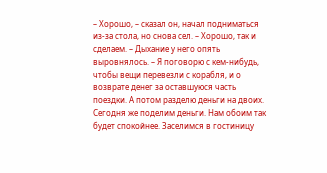– Хорошо, – сказал он, начал подниматься из-за стола, но снова сел. – Хорошо, так и сделаем. – Дыхание у него опять выровнялось. – Я поговорю с кем-нибудь, чтобы вещи перевезли с корабля, и о возврате денег за оставшуюся часть поездки. А потом разделю деньги на двоих. Сегодня же поделим деньги. Нам обоим так будет спокойнее. Заселимся в гостиницу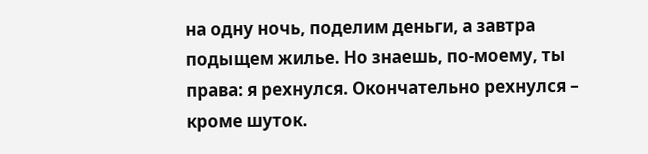на одну ночь, поделим деньги, а завтра подыщем жилье. Но знаешь, по-моему, ты права: я рехнулся. Окончательно рехнулся – кроме шуток.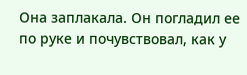Она заплакала. Он погладил ее по руке и почувствовал, как у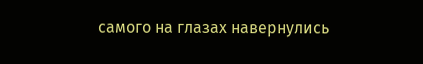самого на глазах навернулись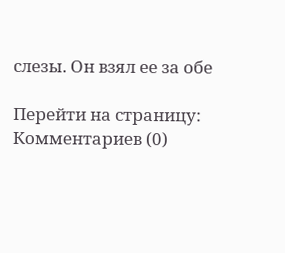слезы. Он взял ее за обе

Перейти на страницу:
Комментариев (0)